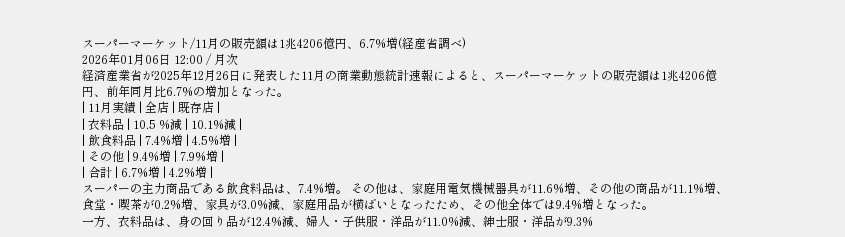スーパーマーケット/11月の販売額は1兆4206億円、6.7%増(経産省調べ)
2026年01月06日 12:00 / 月次
経済産業省が2025年12月26日に発表した11月の商業動態統計速報によると、スーパーマーケットの販売額は1兆4206億円、前年同月比6.7%の増加となった。
| 11月実績 | 全店 | 既存店 |
| 衣料品 | 10.5 %減 | 10.1%減 |
| 飲食料品 | 7.4%増 | 4.5%増 |
| その他 | 9.4%増 | 7.9%増 |
| 合計 | 6.7%増 | 4.2%増 |
スーパーの主力商品である飲食料品は、7.4%増。 その他は、家庭用電気機械器具が11.6%増、その他の商品が11.1%増、食堂・喫茶が0.2%増、家具が3.0%減、家庭用品が横ばいとなったため、その他全体では9.4%増となった。
一方、衣料品は、身の回り品が12.4%減、婦人・子供服・洋品が11.0%減、紳士服・洋品が9.3%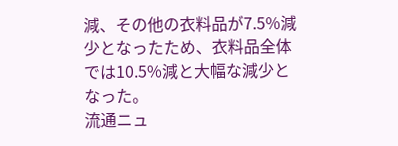減、その他の衣料品が7.5%減少となったため、衣料品全体では10.5%減と大幅な減少となった。
流通ニュ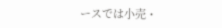ースでは小売・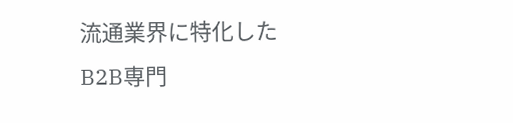流通業界に特化した
B2B専門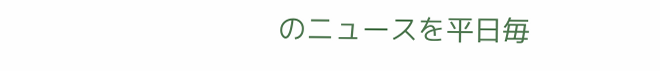のニュースを平日毎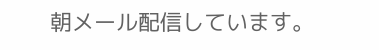朝メール配信しています。